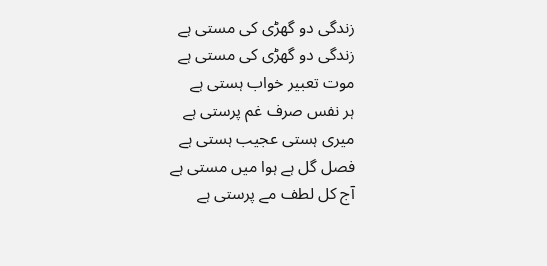زندگی دو گھڑی کی مستی ہے
زندگی دو گھڑی کی مستی ہے
موت تعبیر خواب ہستی ہے
ہر نفس صرف غم پرستی ہے
میری ہستی عجیب ہستی ہے
فصل گل ہے ہوا میں مستی ہے
آج کل لطف مے پرستی ہے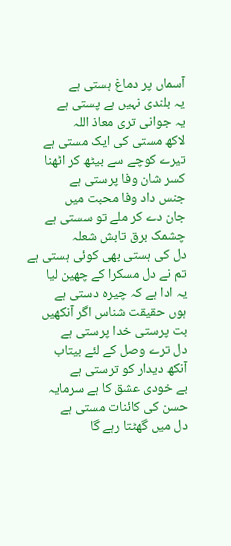آسماں پر دماغ ہستی ہے
یہ بلندی نہیں ہے پستی ہے
یہ جوانی تری معاذ اللہ
لاکھ مستی کی ایک مستی ہے
تیرے کوچے سے بیٹھ کر اٹھنا
کسر شان وفا پرستی ہے
جنس داد وفا محبت میں
جان دے کر ملے تو سستی ہے
چشمک برق تابش شعلہ
دل کی ہستی بھی کوئی ہستی ہے
تم نے دل مسکرا کے چھین لیا
یہ ادا ہے کہ چیرہ دستی ہے
ہوں حقیقت شناس اگر آنکھیں
بت پرستی خدا پرستی ہے
دل ترے وصل کے لئے بیتاب
آنکھ دیدار کو ترستی ہے
بے خودی عشق کا ہے سرمایہ
حسن کی کائنات مستی ہے
دل میں گھٹتا رہے گا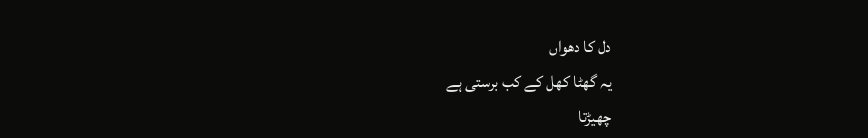دل کا دھواں
یہ گھٹا کھل کے کب برستی ہے
چھیڑتا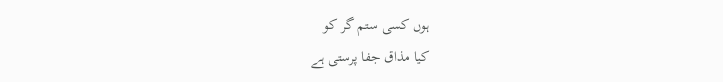ہوں کسی ستم گر کو
کیا مذاق جفا پرستی ہے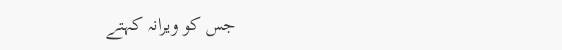جس کو ویرانہ کہتے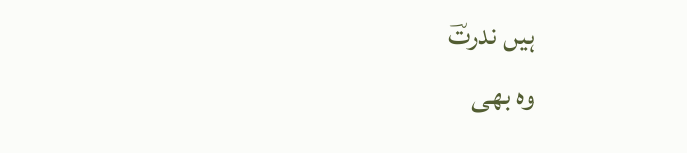ہیں ندرتؔ
وہ بھی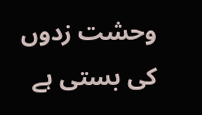وحشت زدوں کی بستی ہے